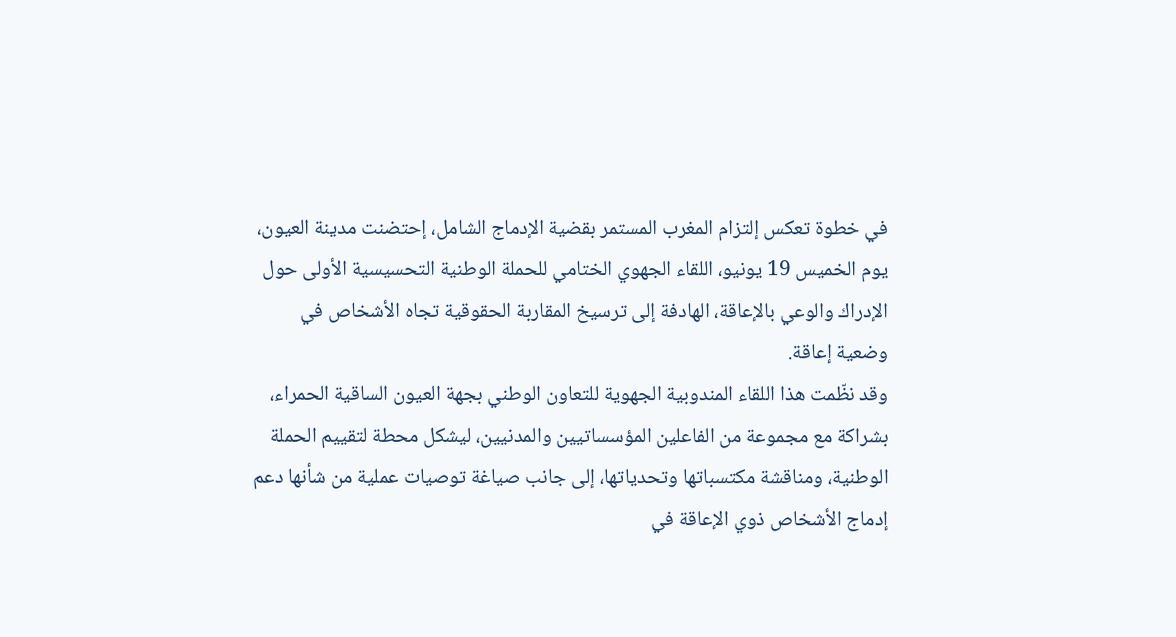في خطوة تعكس إلتزام المغرب المستمر بقضية الإدماج الشامل، إحتضنت مدينة العيون، يوم الخميس 19 يونيو، اللقاء الجهوي الختامي للحملة الوطنية التحسيسية الأولى حول الإدراك والوعي بالإعاقة، الهادفة إلى ترسيخ المقاربة الحقوقية تجاه الأشخاص في وضعية إعاقة.
وقد نظّمت هذا اللقاء المندوبية الجهوية للتعاون الوطني بجهة العيون الساقية الحمراء، بشراكة مع مجموعة من الفاعلين المؤسساتيين والمدنيين، ليشكل محطة لتقييم الحملة الوطنية، ومناقشة مكتسباتها وتحدياتها، إلى جانب صياغة توصيات عملية من شأنها دعم إدماج الأشخاص ذوي الإعاقة في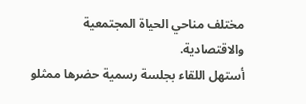مختلف مناحي الحياة المجتمعية والاقتصادية.
أستهل اللقاء بجلسة رسمية حضرها ممثلو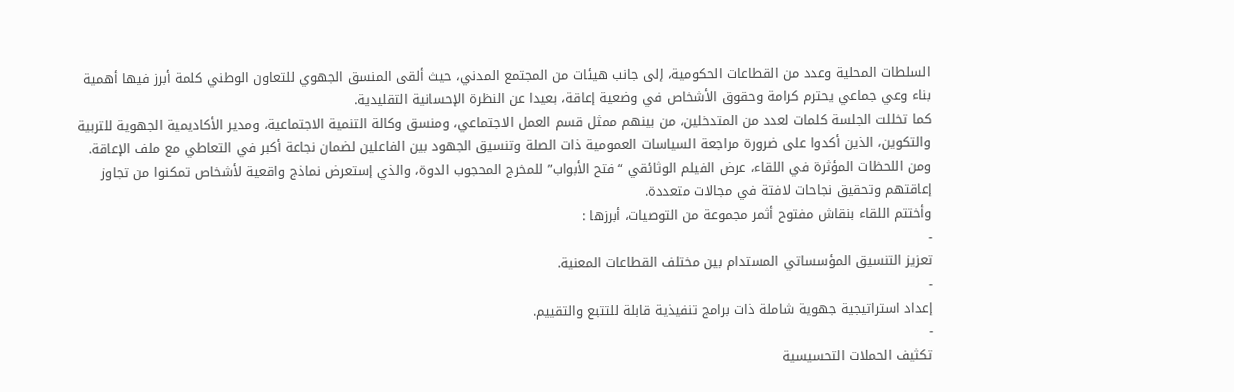السلطات المحلية وعدد من القطاعات الحكومية، إلى جانب هيئات من المجتمع المدني، حيث ألقى المنسق الجهوي للتعاون الوطني كلمة أبرز فيها أهمية بناء وعي جماعي يحترم كرامة وحقوق الأشخاص في وضعية إعاقة، بعيدا عن النظرة الإحسانية التقليدية.
كما تخللت الجلسة كلمات لعدد من المتدخلين، من بينهم ممثل قسم العمل الاجتماعي، ومنسق وكالة التنمية الاجتماعية، ومدير الأكاديمية الجهوية للتربية والتكوين، الذين أكدوا على ضرورة مراجعة السياسات العمومية ذات الصلة وتنسيق الجهود بين الفاعلين لضمان نجاعة أكبر في التعاطي مع ملف الإعاقة.
ومن اللحظات المؤثرة في اللقاء، عرض الفيلم الوثائقي “فتح الأبواب” للمخرج المحجوب الدوة، والذي إستعرض نماذج واقعية لأشخاص تمكنوا من تجاوز إعاقتهم وتحقيق نجاحات لافتة في مجالات متعددة.
وأختتم اللقاء بنقاش مفتوح أثمر مجموعة من التوصيات، أبرزها :
-
تعزيز التنسيق المؤسساتي المستدام بين مختلف القطاعات المعنية.
-
إعداد استراتيجية جهوية شاملة ذات برامج تنفيذية قابلة للتتبع والتقييم.
-
تكثيف الحملات التحسيسية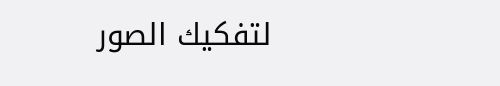لتفكيك الصور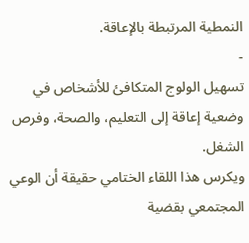النمطية المرتبطة بالإعاقة.
-
تسهيل الولوج المتكافئ للأشخاص في وضعية إعاقة إلى التعليم، والصحة، وفرص الشغل.
ويكرس هذا اللقاء الختامي حقيقة أن الوعي المجتمعي بقضية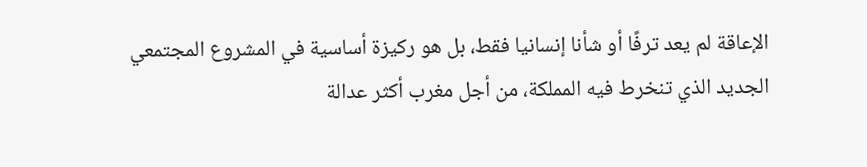الإعاقة لم يعد ترفًا أو شأنا إنسانيا فقط، بل هو ركيزة أساسية في المشروع المجتمعي الجديد الذي تنخرط فيه المملكة، من أجل مغرب أكثر عدالة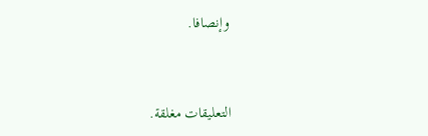وإنصافا.


التعليقات مغلقة.